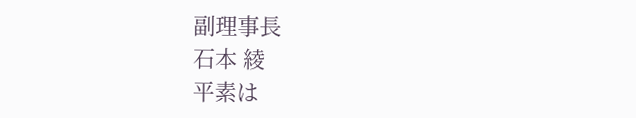副理事長
石本 綾
平素は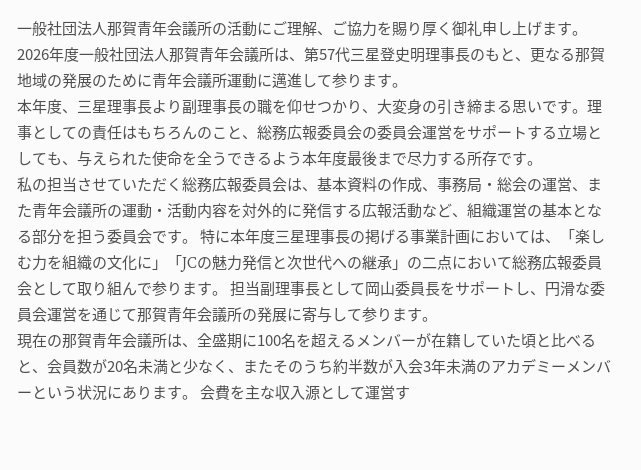一般社団法人那賀青年会議所の活動にご理解、ご協力を賜り厚く御礼申し上げます。 2026年度一般社団法人那賀青年会議所は、第57代三星登史明理事長のもと、更なる那賀地域の発展のために青年会議所運動に邁進して参ります。
本年度、三星理事長より副理事長の職を仰せつかり、大変身の引き締まる思いです。理事としての責任はもちろんのこと、総務広報委員会の委員会運営をサポートする立場としても、与えられた使命を全うできるよう本年度最後まで尽力する所存です。
私の担当させていただく総務広報委員会は、基本資料の作成、事務局・総会の運営、また青年会議所の運動・活動内容を対外的に発信する広報活動など、組織運営の基本となる部分を担う委員会です。 特に本年度三星理事長の掲げる事業計画においては、「楽しむ力を組織の文化に」「JCの魅力発信と次世代への継承」の二点において総務広報委員会として取り組んで参ります。 担当副理事長として岡山委員長をサポートし、円滑な委員会運営を通じて那賀青年会議所の発展に寄与して参ります。
現在の那賀青年会議所は、全盛期に100名を超えるメンバーが在籍していた頃と比べると、会員数が20名未満と少なく、またそのうち約半数が入会3年未満のアカデミーメンバーという状況にあります。 会費を主な収入源として運営す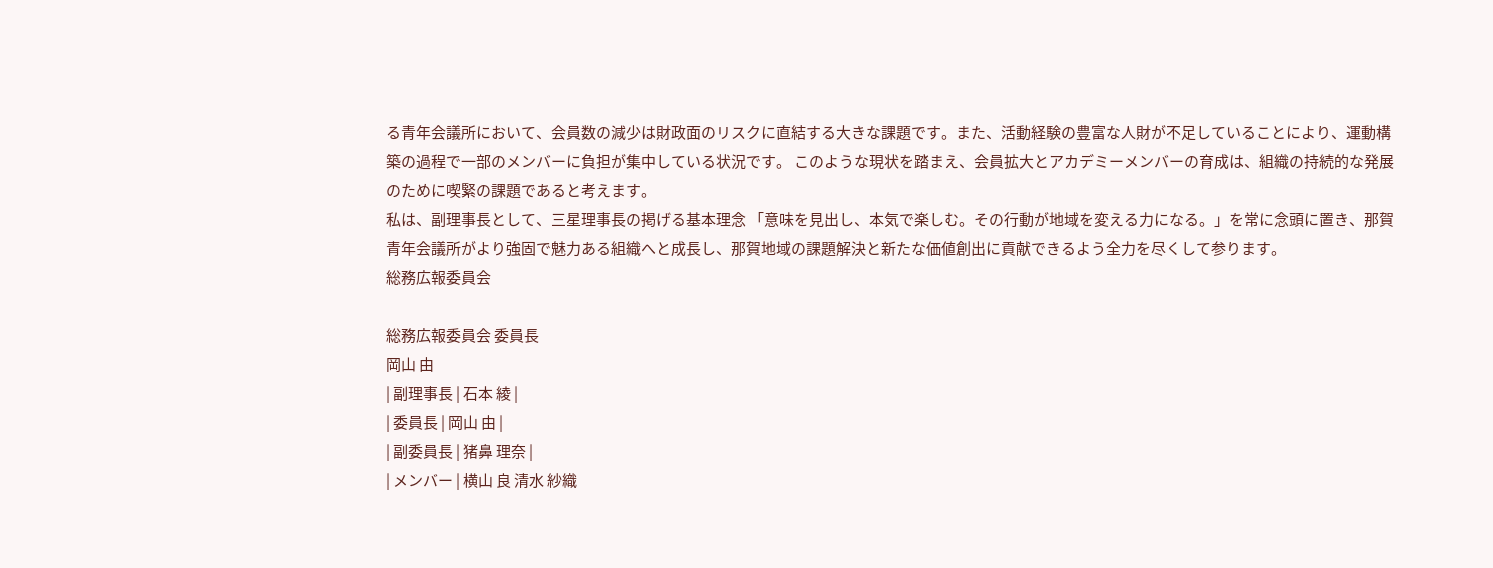る青年会議所において、会員数の減少は財政面のリスクに直結する大きな課題です。また、活動経験の豊富な人財が不足していることにより、運動構築の過程で一部のメンバーに負担が集中している状況です。 このような現状を踏まえ、会員拡大とアカデミーメンバーの育成は、組織の持続的な発展のために喫緊の課題であると考えます。
私は、副理事長として、三星理事長の掲げる基本理念 「意味を見出し、本気で楽しむ。その行動が地域を変える力になる。」を常に念頭に置き、那賀青年会議所がより強固で魅力ある組織へと成長し、那賀地域の課題解決と新たな価値創出に貢献できるよう全力を尽くして参ります。
総務広報委員会

総務広報委員会 委員長
岡山 由
| 副理事長 | 石本 綾 |
| 委員長 | 岡山 由 |
| 副委員長 | 猪鼻 理奈 |
| メンバー | 横山 良 清水 紗織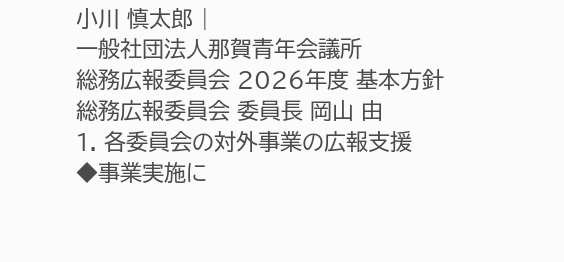小川 慎太郎 |
一般社団法人那賀青年会議所
総務広報委員会 2026年度 基本方針
総務広報委員会 委員長 岡山 由
1. 各委員会の対外事業の広報支援
◆事業実施に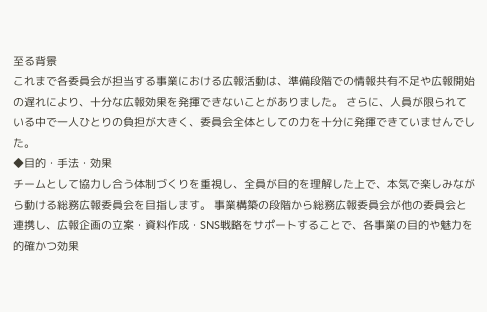至る背景
これまで各委員会が担当する事業における広報活動は、準備段階での情報共有不足や広報開始の遅れにより、十分な広報効果を発揮できないことがありました。 さらに、人員が限られている中で一人ひとりの負担が大きく、委員会全体としての力を十分に発揮できていませんでした。
◆目的・手法・効果
チームとして協力し合う体制づくりを重視し、全員が目的を理解した上で、本気で楽しみながら動ける総務広報委員会を目指します。 事業構築の段階から総務広報委員会が他の委員会と連携し、広報企画の立案・資料作成・SNS戦略をサポートすることで、各事業の目的や魅力を的確かつ効果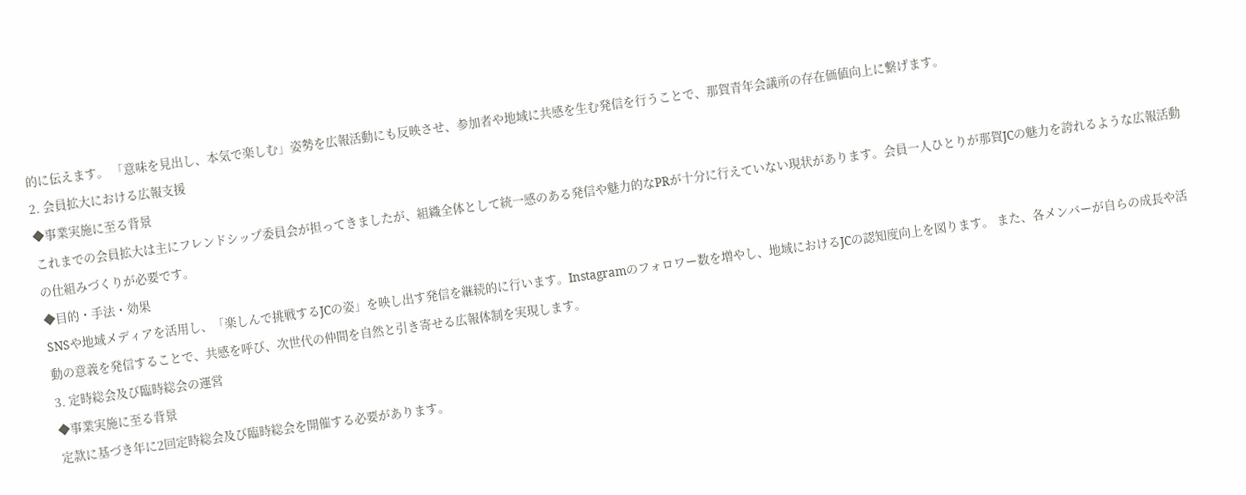的に伝えます。 「意味を見出し、本気で楽しむ」姿勢を広報活動にも反映させ、参加者や地域に共感を生む発信を行うことで、那賀青年会議所の存在価値向上に繋げます。
2. 会員拡大における広報支援
◆事業実施に至る背景
これまでの会員拡大は主にフレンドシップ委員会が担ってきましたが、組織全体として統一感のある発信や魅力的なPRが十分に行えていない現状があります。会員一人ひとりが那賀JCの魅力を誇れるような広報活動の仕組みづくりが必要です。
◆目的・手法・効果
SNSや地域メディアを活用し、「楽しんで挑戦するJCの姿」を映し出す発信を継続的に行います。Instagramのフォロワー数を増やし、地域におけるJCの認知度向上を図ります。 また、各メンバーが自らの成長や活動の意義を発信することで、共感を呼び、次世代の仲間を自然と引き寄せる広報体制を実現します。
3. 定時総会及び臨時総会の運営
◆事業実施に至る背景
定款に基づき年に2回定時総会及び臨時総会を開催する必要があります。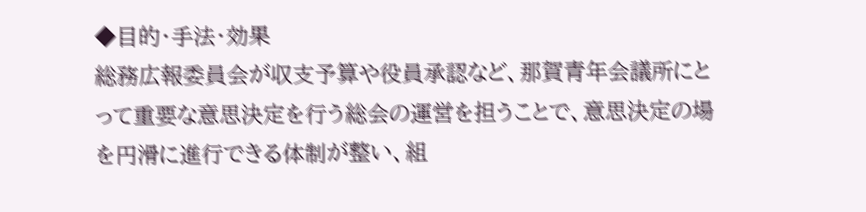◆目的・手法・効果
総務広報委員会が収支予算や役員承認など、那賀青年会議所にとって重要な意思決定を行う総会の運営を担うことで、意思決定の場を円滑に進行できる体制が整い、組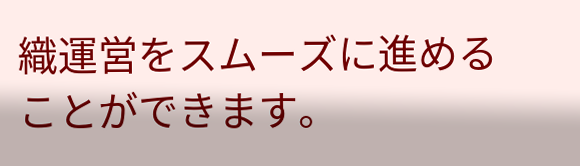織運営をスムーズに進めることができます。